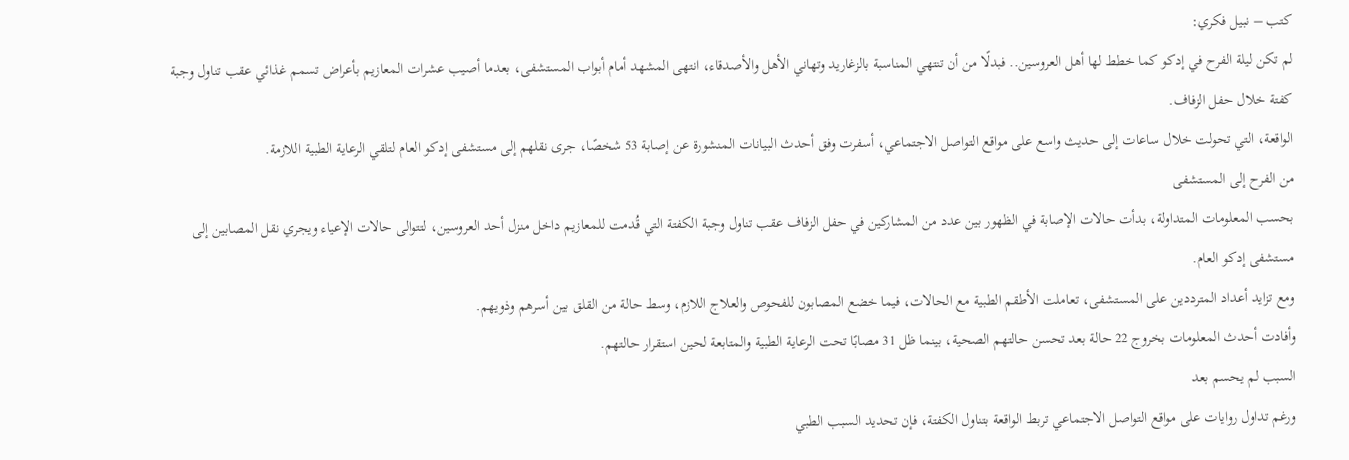كتب – نبيل فكري:
لم تكن ليلة الفرح في إدكو كما خطط لها أهل العروسين.. فبدلًا من أن تنتهي المناسبة بالزغاريد وتهاني الأهل والأصدقاء، انتهى المشهد أمام أبواب المستشفى، بعدما أصيب عشرات المعازيم بأعراض تسمم غذائي عقب تناول وجبة كفتة خلال حفل الزفاف.
الواقعة، التي تحولت خلال ساعات إلى حديث واسع على مواقع التواصل الاجتماعي، أسفرت وفق أحدث البيانات المنشورة عن إصابة 53 شخصًا، جرى نقلهم إلى مستشفى إدكو العام لتلقي الرعاية الطبية اللازمة.
من الفرح إلى المستشفى
بحسب المعلومات المتداولة، بدأت حالات الإصابة في الظهور بين عدد من المشاركين في حفل الزفاف عقب تناول وجبة الكفتة التي قُدمت للمعازيم داخل منزل أحد العروسين، لتتوالى حالات الإعياء ويجري نقل المصابين إلى مستشفى إدكو العام.
ومع تزايد أعداد المترددين على المستشفى، تعاملت الأطقم الطبية مع الحالات، فيما خضع المصابون للفحوص والعلاج اللازم، وسط حالة من القلق بين أسرهم وذويهم.
وأفادت أحدث المعلومات بخروج 22 حالة بعد تحسن حالتهم الصحية، بينما ظل 31 مصابًا تحت الرعاية الطبية والمتابعة لحين استقرار حالتهم.
السبب لم يحسم بعد
ورغم تداول روايات على مواقع التواصل الاجتماعي تربط الواقعة بتناول الكفتة، فإن تحديد السبب الطبي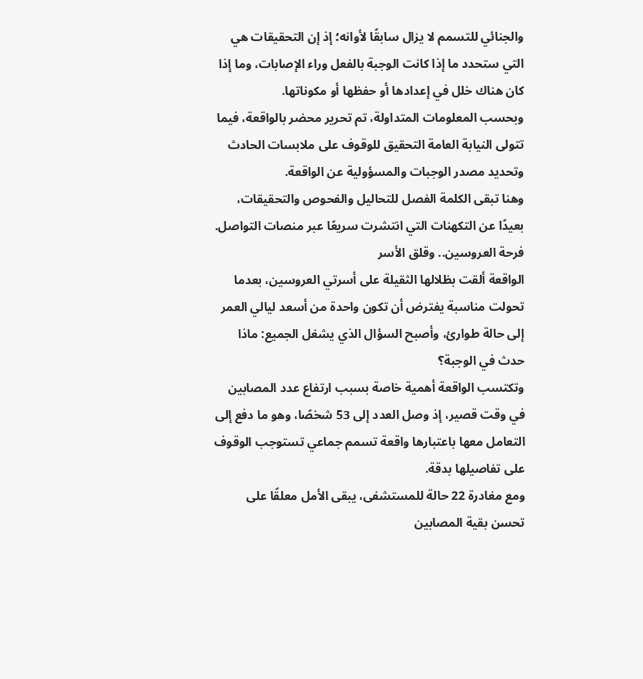والجنائي للتسمم لا يزال سابقًا لأوانه؛ إذ إن التحقيقات هي التي ستحدد ما إذا كانت الوجبة بالفعل وراء الإصابات، وما إذا كان هناك خلل في إعدادها أو حفظها أو مكوناتها.
وبحسب المعلومات المتداولة، تم تحرير محضر بالواقعة، فيما تتولى النيابة العامة التحقيق للوقوف على ملابسات الحادث وتحديد مصدر الوجبات والمسؤولية عن الواقعة.
وهنا تبقى الكلمة الفصل للتحاليل والفحوص والتحقيقات، بعيدًا عن التكهنات التي انتشرت سريعًا عبر منصات التواصل.
فرحة العروسين.. وقلق الأسر
الواقعة ألقت بظلالها الثقيلة على أسرتي العروسين، بعدما تحولت مناسبة يفترض أن تكون واحدة من أسعد ليالي العمر إلى حالة طوارئ، وأصبح السؤال الذي يشغل الجميع: ماذا حدث في الوجبة؟
وتكتسب الواقعة أهمية خاصة بسبب ارتفاع عدد المصابين في وقت قصير، إذ وصل العدد إلى 53 شخصًا، وهو ما دفع إلى التعامل معها باعتبارها واقعة تسمم جماعي تستوجب الوقوف على تفاصيلها بدقة.
ومع مغادرة 22 حالة للمستشفى، يبقى الأمل معلقًا على تحسن بقية المصابين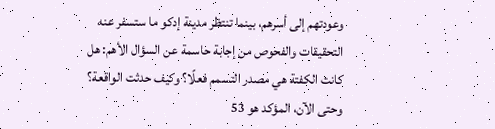وعودتهم إلى أسرهم، بينما تنتظر مدينة إدكو ما ستسفر عنه التحقيقات والفحوص من إجابة حاسمة عن السؤال الأهم: هل كانت الكفتة هي مصدر التسمم فعلًا؟ وكيف حدثت الواقعة؟
وحتى الآن، المؤكد هو 53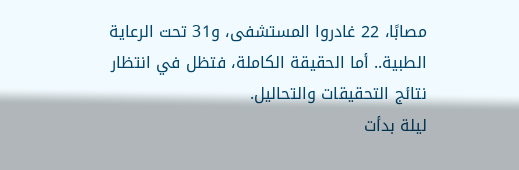مصابًا، 22 غادروا المستشفى، و31 تحت الرعاية الطبية.. أما الحقيقة الكاملة، فتظل في انتظار نتائج التحقيقات والتحاليل.
ليلة بدأت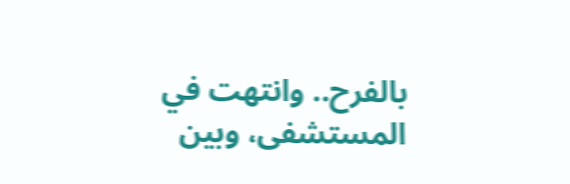بالفرح.. وانتهت في المستشفى، وبين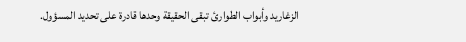الزغاريد وأبواب الطوارئ تبقى الحقيقة وحدها قادرة على تحديد المسؤول.